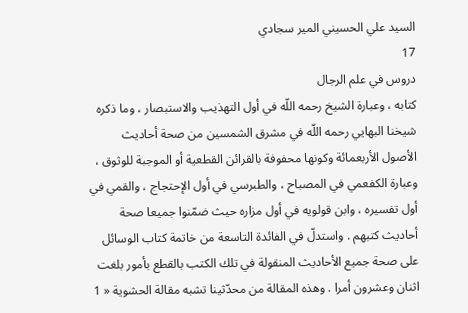السيد علي الحسيني المير سجادي
17
دروس في علم الرجال
كتابه ، وعبارة الشيخ رحمه اللّه في أول التهذيب والاستبصار ، وما ذكره شيخنا البهايي رحمه اللّه في مشرق الشمسين من صحة أحاديث الأصول الأربعمائة وكونها محفوفة بالقرائن القطعية أو الموجبة للوثوق ، وعبارة الكفعمي في المصباح ، والطبرسي في أول الإحتجاج ، والقمي في أول تفسيره ، وابن قولويه في أول مزاره حيث ضمّنوا جميعا صحة أحاديث كتبهم . واستدلّ في الفائدة التاسعة من خاتمة كتاب الوسائل على صحة جميع الأحاديث المنقولة في تلك الكتب بالقطع بأمور بلغت اثنان وعشرون أمرا . وهذه المقالة من محدّثينا تشبه مقالة الحشوية « 1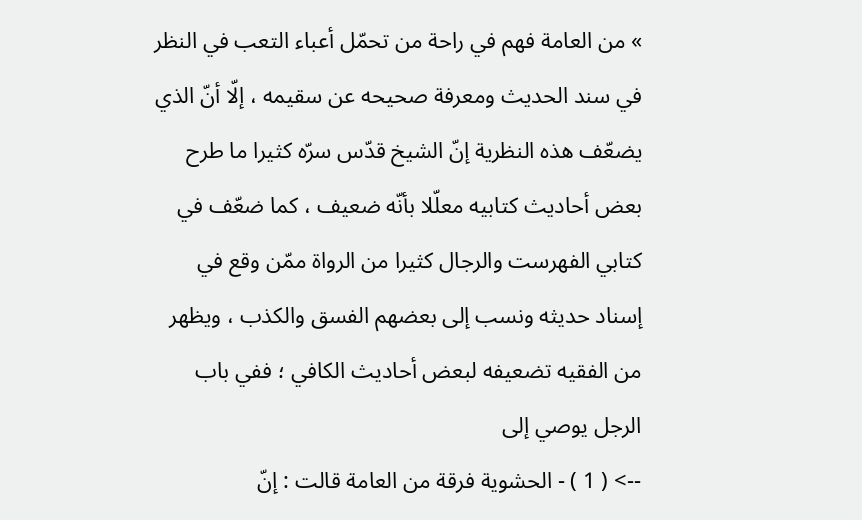» من العامة فهم في راحة من تحمّل أعباء التعب في النظر في سند الحديث ومعرفة صحيحه عن سقيمه ، إلّا أنّ الذي يضعّف هذه النظرية إنّ الشيخ قدّس سرّه كثيرا ما طرح بعض أحاديث كتابيه معلّلا بأنّه ضعيف ، كما ضعّف في كتابي الفهرست والرجال كثيرا من الرواة ممّن وقع في إسناد حديثه ونسب إلى بعضهم الفسق والكذب ، ويظهر من الفقيه تضعيفه لبعض أحاديث الكافي ؛ ففي باب الرجل يوصي إلى
--> ( 1 ) - الحشوية فرقة من العامة قالت : إنّ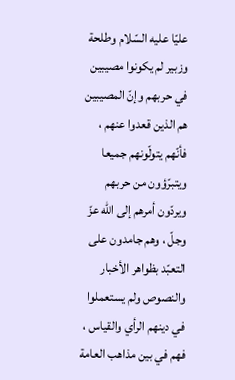عليّا عليه السّلام وطلحة وزبير لم يكونوا مصيبين في حربهم وإنّ المصيبين هم الذين قعدوا عنهم ، فأنّهم يتولّونهم جميعا ويتبرّؤون من حربهم ويردّون أمرهم إلى اللّه عزّ وجلّ ، وهم جامدون على التعبّد بظواهر الأخبار والنصوص ولم يستعملوا في دينهم الرأي والقياس ، فهم في بين مذاهب العامة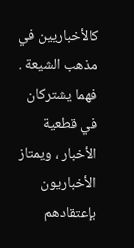كالأخباريين في مذهب الشيعة . فهما يشتركان في قطعية الأخبار ، ويمتاز الأخباريون بإعتقادهم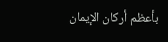بأعظم أركان الإيمان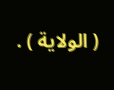( الولاية ) .